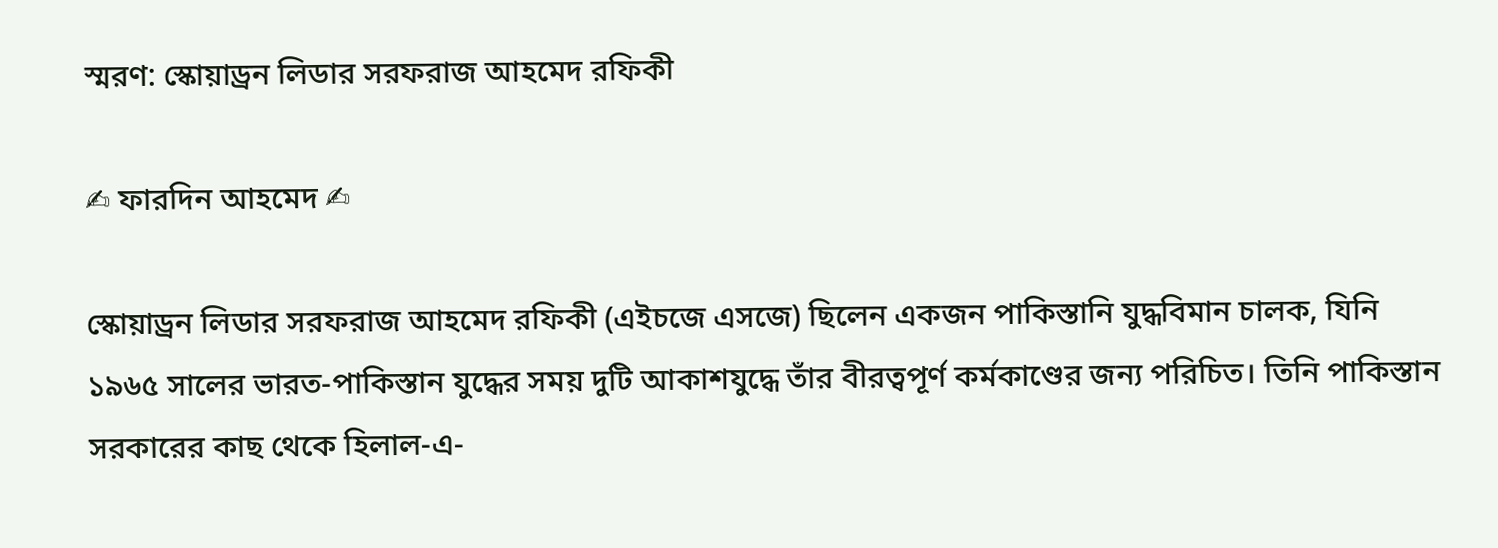স্মরণ: স্কোয়াড্রন লিডার সরফরাজ আহমেদ রফিকী

✍ ফারদিন আহমেদ ✍

স্কোয়াড্রন লিডার সরফরাজ আহমেদ রফিকী (এইচজে এসজে) ছিলেন একজন পাকিস্তানি যুদ্ধবিমান চালক, যিনি ১৯৬৫ সালের ভারত-পাকিস্তান যুদ্ধের সময় দুটি আকাশযুদ্ধে তাঁর বীরত্বপূর্ণ কর্মকাণ্ডের জন্য পরিচিত। তিনি পাকিস্তান সরকারের কাছ থেকে হিলাল-এ-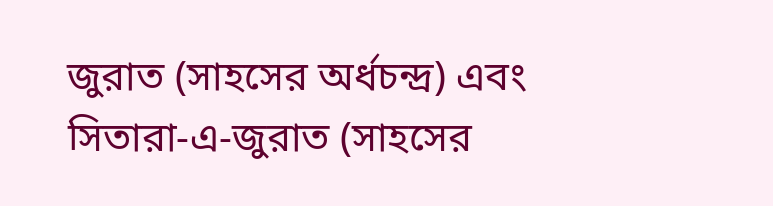জুরাত (সাহসের অর্ধচন্দ্র) এবং সিতারা-এ-জুরাত (সাহসের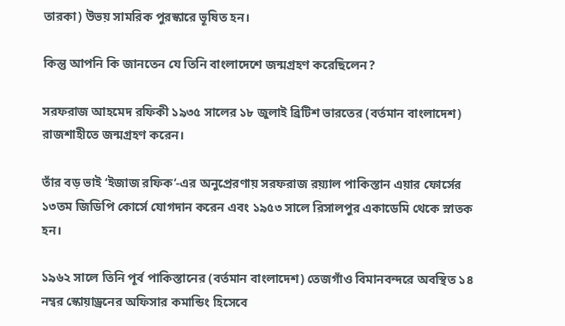তারকা) উভয় সামরিক পুরস্কারে ভূষিত হন।

কিন্তু আপনি কি জানতেন যে তিনি বাংলাদেশে জন্মগ্রহণ করেছিলেন?

সরফরাজ আহমেদ রফিকী ১৯৩৫ সালের ১৮ জুলাই ব্রিটিশ ভারতের (বর্তমান বাংলাদেশ) রাজশাহীতে জন্মগ্রহণ করেন।

তাঁর বড় ভাই ‘ইজাজ রফিক’-এর অনুপ্রেরণায় সরফরাজ রয়্যাল পাকিস্তান এয়ার ফোর্সের ১৩তম জিডিপি কোর্সে যোগদান করেন এবং ১৯৫৩ সালে রিসালপুর একাডেমি থেকে স্নাতক হন।

১৯৬২ সালে তিনি পূর্ব পাকিস্তানের (বর্তমান বাংলাদেশ) তেজগাঁও বিমানবন্দরে অবস্থিত ১৪ নম্বর স্কোয়াড্রনের অফিসার কমান্ডিং হিসেবে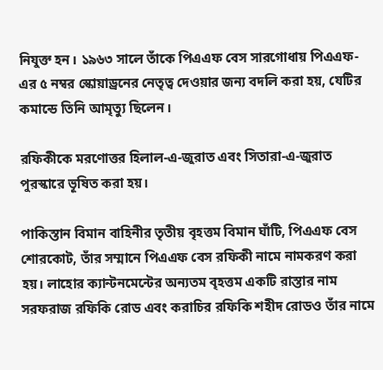নিযুক্ত হন। ১৯৬৩ সালে তাঁকে পিএএফ বেস সারগোধায় পিএএফ-এর ৫ নম্বর স্কোয়াড্রনের নেতৃত্ব দেওয়ার জন্য বদলি করা হয়, যেটির কমান্ডে তিনি আমৃত্যু ছিলেন।

রফিকীকে মরণোত্তর হিলাল-এ-জুরাত এবং সিতারা-এ-জুরাত পুরস্কারে ভূষিত করা হয়।

পাকিস্তান বিমান বাহিনীর তৃতীয় বৃহত্তম বিমান ঘাঁটি, পিএএফ বেস শোরকোট, তাঁর সম্মানে পিএএফ বেস রফিকী নামে নামকরণ করা হয়। লাহোর ক্যান্টনমেন্টের অন্যতম বৃহত্তম একটি রাস্তার নাম সরফরাজ রফিকি রোড এবং করাচির রফিকি শহীদ রোডও তাঁর নামে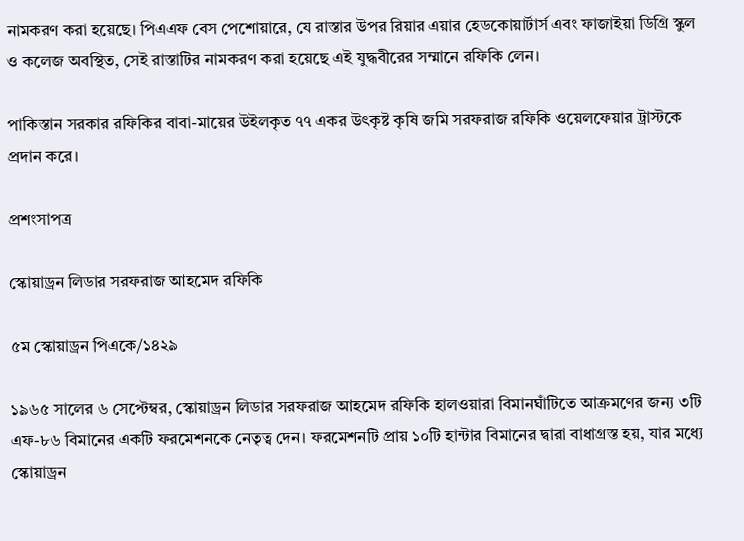নামকরণ করা হয়েছে। পিএএফ বেস পেশোয়ারে, যে রাস্তার উপর রিয়ার এয়ার হেডকোয়ার্টার্স এবং ফাজাইয়া ডিগ্রি স্কুল ও কলেজ অবস্থিত, সেই রাস্তাটির নামকরণ করা হয়েছে এই যুদ্ধবীরের সম্মানে রফিকি লেন।

পাকিস্তান সরকার রফিকির বাবা-মায়ের উইলকৃত ৭৭ একর উৎকৃষ্ট কৃষি জমি সরফরাজ রফিকি ওয়েলফেয়ার ট্রাস্টকে প্রদান করে।

প্রশংসাপত্র

স্কোয়াড্রন লিডার সরফরাজ আহমেদ রফিকি

৫ম স্কোয়াড্রন পিএকে/১৪২৯

১৯৬৫ সালের ৬ সেপ্টেম্বর, স্কোয়াড্রন লিডার সরফরাজ আহমেদ রফিকি হালওয়ারা বিমানঘাঁটিতে আক্রমণের জন্য ৩টি এফ-৮৬ বিমানের একটি ফরমেশনকে নেতৃত্ব দেন। ফরমেশনটি প্রায় ১০টি হান্টার বিমানের দ্বারা বাধাগ্রস্ত হয়, যার মধ্যে স্কোয়াড্রন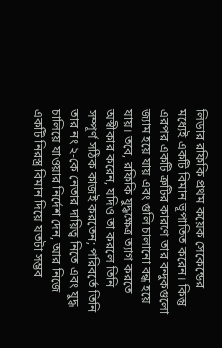লিডার রফিকি প্রথম কয়েক সেকেন্ডের মধ্যেই একটি বিমান ভূপাতিত করেন। কিন্তু এরপর একটি ত্রুটির কারণে তার বন্দুকগুলো জ্যাম হয়ে যায় এবং গুলি চালানো বন্ধ হয়ে যায়। তবে, রফিকি যুদ্ধক্ষেত্র ত্যাগ করতে অস্বীকার করেন, যদিও তা করলে তিনি সম্পূর্ণ সঠিক কাজই করতেন; পরিবর্তে তিনি তার নং ২-কে নেতার দায়িত্ব নিতে এবং যুদ্ধ চালিয়ে যাওয়ার নির্দেশ দেন, আর নিজে একটি নিরস্ত্র বিমান দিয়ে যতটা সম্ভব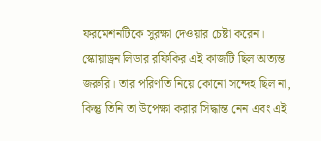ফরমেশনটিকে সুরক্ষা দেওয়ার চেষ্টা করেন। স্কোয়াড্রন লিডার রফিকির এই কাজটি ছিল অত্যন্ত জরুরি। তার পরিণতি নিয়ে কোনো সন্দেহ ছিল না, কিন্তু তিনি তা উপেক্ষা করার সিদ্ধান্ত নেন এবং এই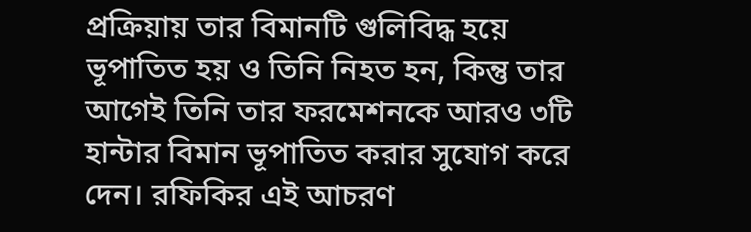প্রক্রিয়ায় তার বিমানটি গুলিবিদ্ধ হয়ে ভূপাতিত হয় ও তিনি নিহত হন, কিন্তু তার আগেই তিনি তার ফরমেশনকে আরও ৩টি হান্টার বিমান ভূপাতিত করার সুযোগ করে দেন। রফিকির এই আচরণ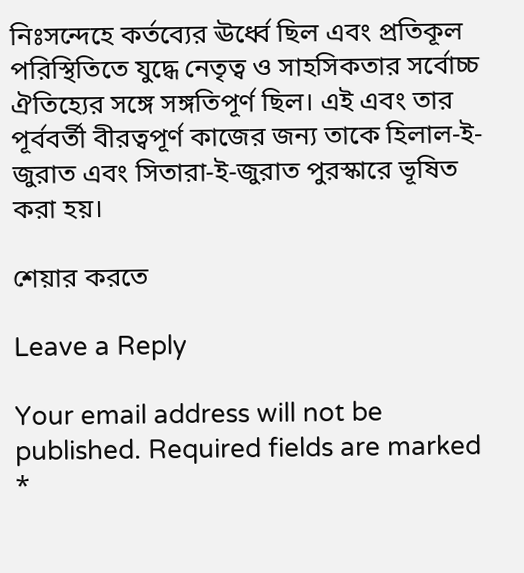নিঃসন্দেহে কর্তব্যের ঊর্ধ্বে ছিল এবং প্রতিকূল পরিস্থিতিতে যুদ্ধে নেতৃত্ব ও সাহসিকতার সর্বোচ্চ ঐতিহ্যের সঙ্গে সঙ্গতিপূর্ণ ছিল। এই এবং তার পূর্ববর্তী বীরত্বপূর্ণ কাজের জন্য তাকে হিলাল-ই-জুরাত এবং সিতারা-ই-জুরাত পুরস্কারে ভূষিত করা হয়।

শেয়ার করতে

Leave a Reply

Your email address will not be published. Required fields are marked *